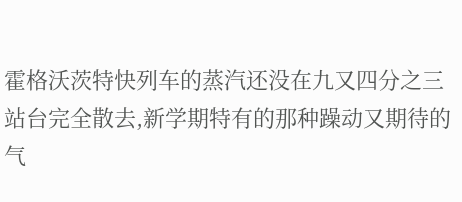霍格沃茨特快列车的蒸汽还没在九又四分之三站台完全散去,新学期特有的那种躁动又期待的气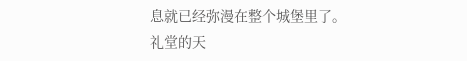息就已经弥漫在整个城堡里了。
礼堂的天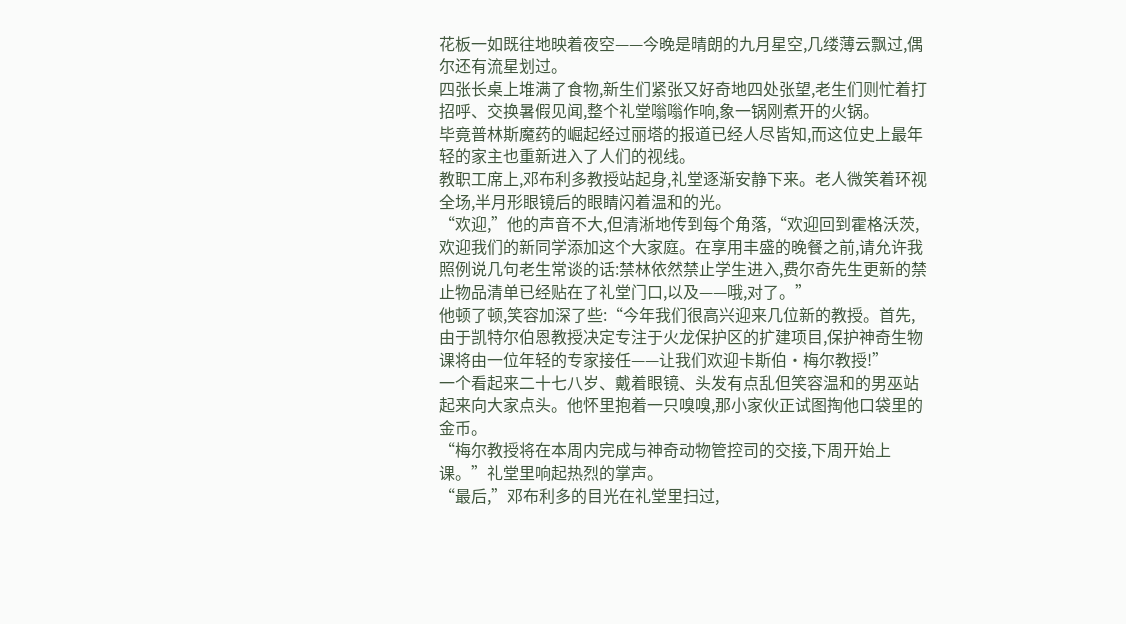花板一如既往地映着夜空——今晚是晴朗的九月星空,几缕薄云飘过,偶尔还有流星划过。
四张长桌上堆满了食物,新生们紧张又好奇地四处张望,老生们则忙着打招呼、交换暑假见闻,整个礼堂嗡嗡作响,象一锅刚煮开的火锅。
毕竟普林斯魔药的崛起经过丽塔的报道已经人尽皆知,而这位史上最年轻的家主也重新进入了人们的视线。
教职工席上,邓布利多教授站起身,礼堂逐渐安静下来。老人微笑着环视全场,半月形眼镜后的眼睛闪着温和的光。
“欢迎,”他的声音不大,但清淅地传到每个角落,“欢迎回到霍格沃茨,欢迎我们的新同学添加这个大家庭。在享用丰盛的晚餐之前,请允许我照例说几句老生常谈的话:禁林依然禁止学生进入,费尔奇先生更新的禁止物品清单已经贴在了礼堂门口,以及——哦,对了。”
他顿了顿,笑容加深了些:“今年我们很高兴迎来几位新的教授。首先,由于凯特尔伯恩教授决定专注于火龙保护区的扩建项目,保护神奇生物课将由一位年轻的专家接任——让我们欢迎卡斯伯·梅尔教授!”
一个看起来二十七八岁、戴着眼镜、头发有点乱但笑容温和的男巫站起来向大家点头。他怀里抱着一只嗅嗅,那小家伙正试图掏他口袋里的金币。
“梅尔教授将在本周内完成与神奇动物管控司的交接,下周开始上课。”礼堂里响起热烈的掌声。
“最后,”邓布利多的目光在礼堂里扫过,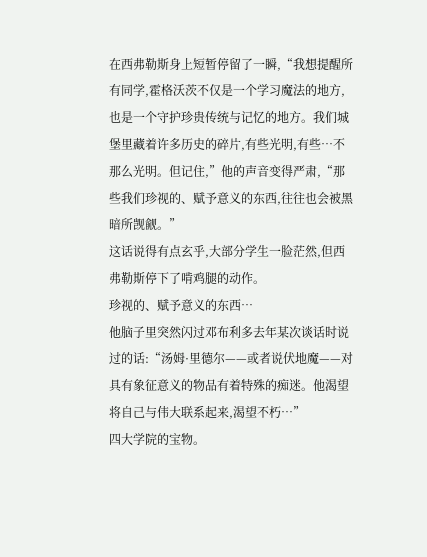在西弗勒斯身上短暂停留了一瞬,“我想提醒所有同学,霍格沃茨不仅是一个学习魔法的地方,也是一个守护珍贵传统与记忆的地方。我们城堡里藏着许多历史的碎片,有些光明,有些…不那么光明。但记住,”他的声音变得严肃,“那些我们珍视的、赋予意义的东西,往往也会被黑暗所觊觎。”
这话说得有点玄乎,大部分学生一脸茫然,但西弗勒斯停下了啃鸡腿的动作。
珍视的、赋予意义的东西…
他脑子里突然闪过邓布利多去年某次谈话时说过的话:“汤姆·里德尔——或者说伏地魔——对具有象征意义的物品有着特殊的痴迷。他渴望将自己与伟大联系起来,渴望不朽…”
四大学院的宝物。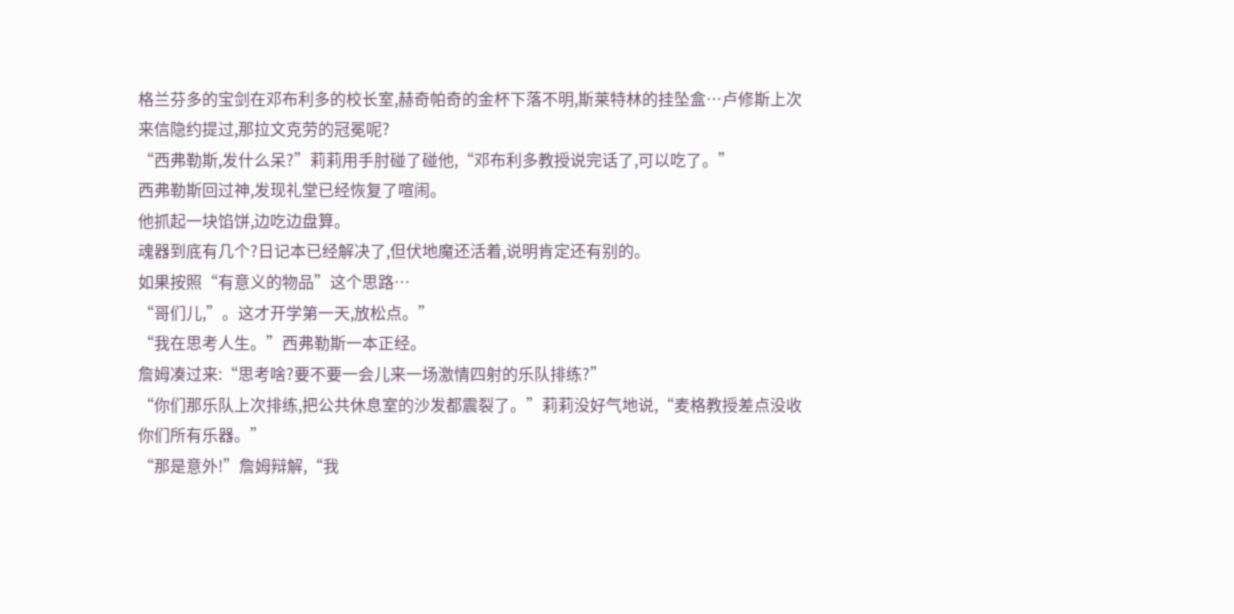格兰芬多的宝剑在邓布利多的校长室,赫奇帕奇的金杯下落不明,斯莱特林的挂坠盒…卢修斯上次来信隐约提过,那拉文克劳的冠冕呢?
“西弗勒斯,发什么呆?”莉莉用手肘碰了碰他,“邓布利多教授说完话了,可以吃了。”
西弗勒斯回过神,发现礼堂已经恢复了喧闹。
他抓起一块馅饼,边吃边盘算。
魂器到底有几个?日记本已经解决了,但伏地魔还活着,说明肯定还有别的。
如果按照“有意义的物品”这个思路…
“哥们儿,”。这才开学第一天,放松点。”
“我在思考人生。”西弗勒斯一本正经。
詹姆凑过来:“思考啥?要不要一会儿来一场激情四射的乐队排练?”
“你们那乐队上次排练,把公共休息室的沙发都震裂了。”莉莉没好气地说,“麦格教授差点没收你们所有乐器。”
“那是意外!”詹姆辩解,“我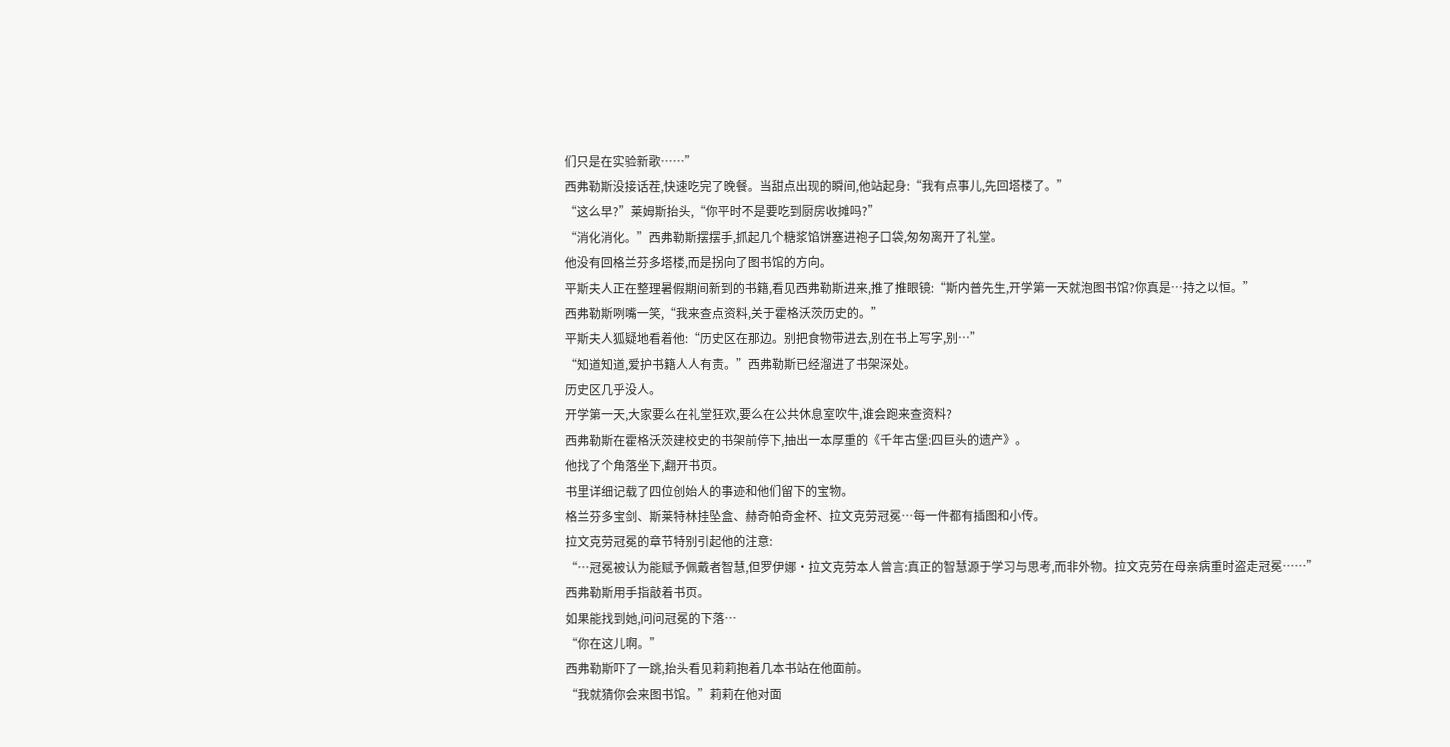们只是在实验新歌……”
西弗勒斯没接话茬,快速吃完了晚餐。当甜点出现的瞬间,他站起身:“我有点事儿,先回塔楼了。”
“这么早?”莱姆斯抬头,“你平时不是要吃到厨房收摊吗?”
“消化消化。”西弗勒斯摆摆手,抓起几个糖浆馅饼塞进袍子口袋,匆匆离开了礼堂。
他没有回格兰芬多塔楼,而是拐向了图书馆的方向。
平斯夫人正在整理暑假期间新到的书籍,看见西弗勒斯进来,推了推眼镜:“斯内普先生,开学第一天就泡图书馆?你真是…持之以恒。”
西弗勒斯咧嘴一笑,“我来查点资料,关于霍格沃茨历史的。”
平斯夫人狐疑地看着他:“历史区在那边。别把食物带进去,别在书上写字,别…”
“知道知道,爱护书籍人人有责。”西弗勒斯已经溜进了书架深处。
历史区几乎没人。
开学第一天,大家要么在礼堂狂欢,要么在公共休息室吹牛,谁会跑来查资料?
西弗勒斯在霍格沃茨建校史的书架前停下,抽出一本厚重的《千年古堡:四巨头的遗产》。
他找了个角落坐下,翻开书页。
书里详细记载了四位创始人的事迹和他们留下的宝物。
格兰芬多宝剑、斯莱特林挂坠盒、赫奇帕奇金杯、拉文克劳冠冕…每一件都有插图和小传。
拉文克劳冠冕的章节特别引起他的注意:
“…冠冕被认为能赋予佩戴者智慧,但罗伊娜·拉文克劳本人曾言:真正的智慧源于学习与思考,而非外物。拉文克劳在母亲病重时盗走冠冕……”
西弗勒斯用手指敲着书页。
如果能找到她,问问冠冕的下落…
“你在这儿啊。”
西弗勒斯吓了一跳,抬头看见莉莉抱着几本书站在他面前。
“我就猜你会来图书馆。”莉莉在他对面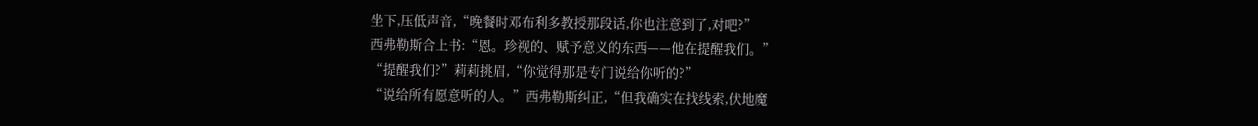坐下,压低声音,“晚餐时邓布利多教授那段话,你也注意到了,对吧?”
西弗勒斯合上书:“恩。珍视的、赋予意义的东西——他在提醒我们。”
“提醒我们?”莉莉挑眉,“你觉得那是专门说给你听的?”
“说给所有愿意听的人。”西弗勒斯纠正,“但我确实在找线索,伏地魔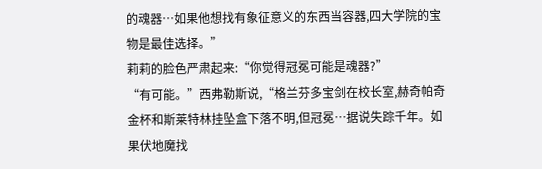的魂器…如果他想找有象征意义的东西当容器,四大学院的宝物是最佳选择。”
莉莉的脸色严肃起来:“你觉得冠冕可能是魂器?”
“有可能。”西弗勒斯说,“格兰芬多宝剑在校长室,赫奇帕奇金杯和斯莱特林挂坠盒下落不明,但冠冕…据说失踪千年。如果伏地魔找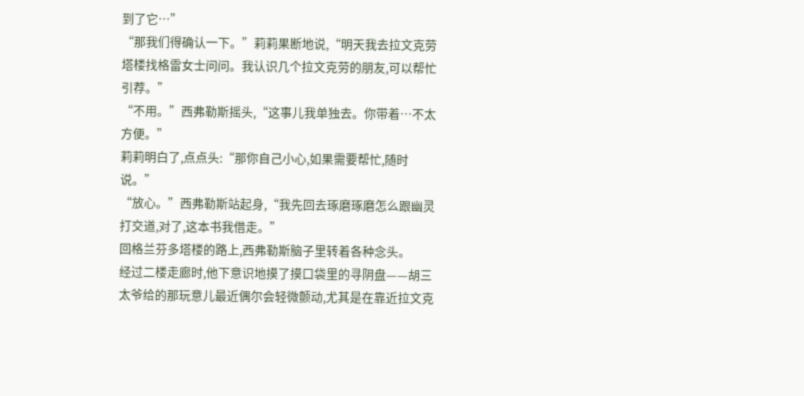到了它…”
“那我们得确认一下。”莉莉果断地说,“明天我去拉文克劳塔楼找格雷女士问问。我认识几个拉文克劳的朋友,可以帮忙引荐。”
“不用。”西弗勒斯摇头,“这事儿我单独去。你带着…不太方便。”
莉莉明白了,点点头:“那你自己小心,如果需要帮忙,随时说。”
“放心。”西弗勒斯站起身,“我先回去琢磨琢磨怎么跟幽灵打交道,对了,这本书我借走。”
回格兰芬多塔楼的路上,西弗勒斯脑子里转着各种念头。
经过二楼走廊时,他下意识地摸了摸口袋里的寻阴盘——胡三太爷给的那玩意儿最近偶尔会轻微颤动,尤其是在靠近拉文克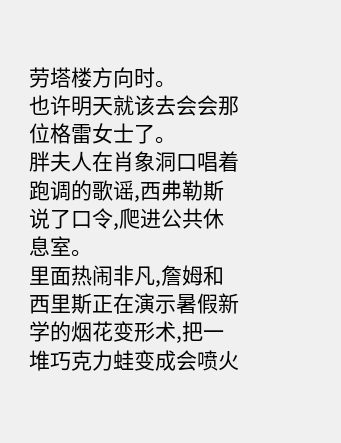劳塔楼方向时。
也许明天就该去会会那位格雷女士了。
胖夫人在肖象洞口唱着跑调的歌谣,西弗勒斯说了口令,爬进公共休息室。
里面热闹非凡,詹姆和西里斯正在演示暑假新学的烟花变形术,把一堆巧克力蛙变成会喷火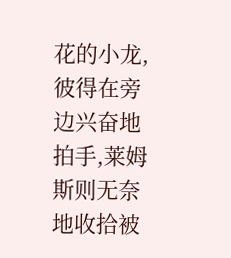花的小龙,彼得在旁边兴奋地拍手,莱姆斯则无奈地收拾被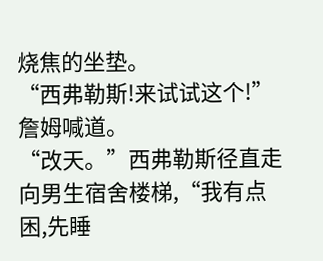烧焦的坐垫。
“西弗勒斯!来试试这个!”詹姆喊道。
“改天。”西弗勒斯径直走向男生宿舍楼梯,“我有点困,先睡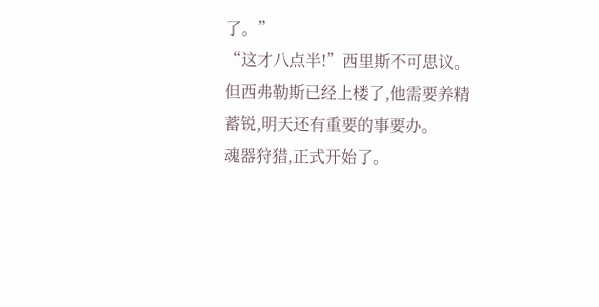了。”
“这才八点半!”西里斯不可思议。
但西弗勒斯已经上楼了,他需要养精蓄锐,明天还有重要的事要办。
魂器狩猎,正式开始了。